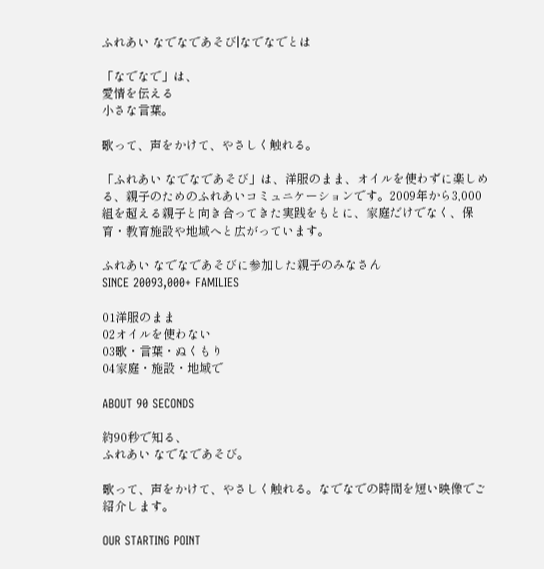ふれあい なでなであそび|なでなでとは

「なでなで」は、
愛情を伝える
小さな言葉。

歌って、声をかけて、やさしく触れる。

「ふれあい なでなであそび」は、洋服のまま、オイルを使わずに楽しめる、親子のためのふれあいコミュニケーションです。2009年から3,000組を超える親子と向き合ってきた実践をもとに、家庭だけでなく、保育・教育施設や地域へと広がっています。

ふれあい なでなであそびに参加した親子のみなさん
SINCE 20093,000+ FAMILIES

01洋服のまま
02オイルを使わない
03歌・言葉・ぬくもり
04家庭・施設・地域で

ABOUT 90 SECONDS

約90秒で知る、
ふれあい なでなであそび。

歌って、声をかけて、やさしく触れる。なでなでの時間を短い映像でご紹介します。

OUR STARTING POINT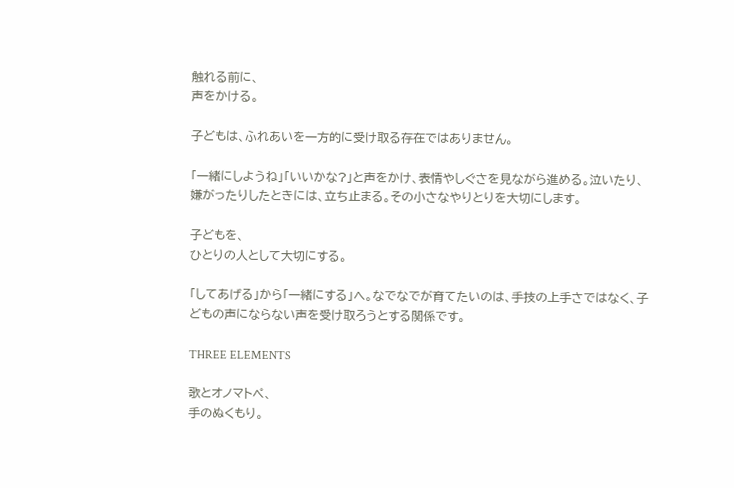触れる前に、
声をかける。

子どもは、ふれあいを一方的に受け取る存在ではありません。

「一緒にしようね」「いいかな?」と声をかけ、表情やしぐさを見ながら進める。泣いたり、嫌がったりしたときには、立ち止まる。その小さなやりとりを大切にします。

子どもを、
ひとりの人として大切にする。

「してあげる」から「一緒にする」へ。なでなでが育てたいのは、手技の上手さではなく、子どもの声にならない声を受け取ろうとする関係です。

THREE ELEMENTS

歌とオノマトペ、
手のぬくもり。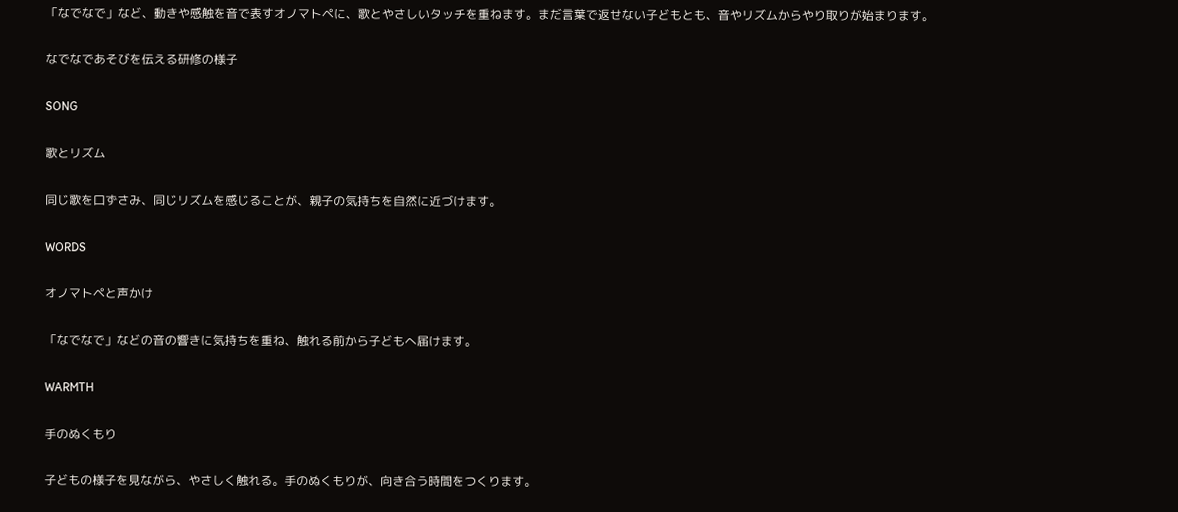「なでなで」など、動きや感触を音で表すオノマトペに、歌とやさしいタッチを重ねます。まだ言葉で返せない子どもとも、音やリズムからやり取りが始まります。

なでなであそびを伝える研修の様子

SONG

歌とリズム

同じ歌を口ずさみ、同じリズムを感じることが、親子の気持ちを自然に近づけます。

WORDS

オノマトペと声かけ

「なでなで」などの音の響きに気持ちを重ね、触れる前から子どもへ届けます。

WARMTH

手のぬくもり

子どもの様子を見ながら、やさしく触れる。手のぬくもりが、向き合う時間をつくります。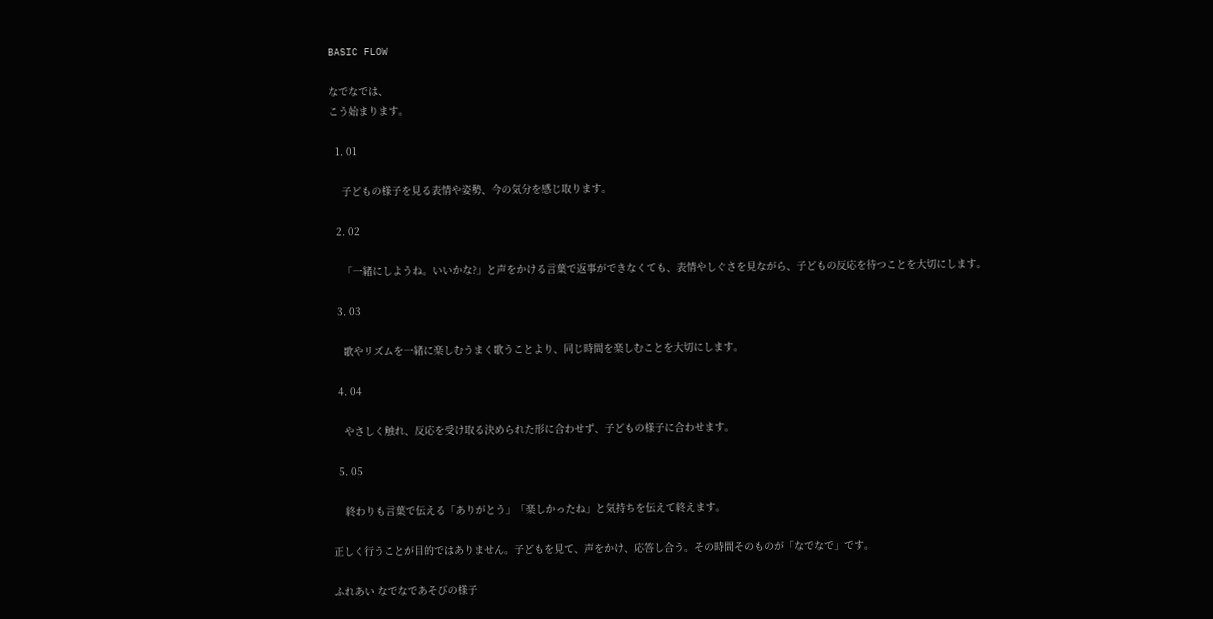BASIC FLOW

なでなでは、
こう始まります。

  1. 01

    子どもの様子を見る表情や姿勢、今の気分を感じ取ります。

  2. 02

    「一緒にしようね。いいかな?」と声をかける言葉で返事ができなくても、表情やしぐさを見ながら、子どもの反応を待つことを大切にします。

  3. 03

    歌やリズムを一緒に楽しむうまく歌うことより、同じ時間を楽しむことを大切にします。

  4. 04

    やさしく触れ、反応を受け取る決められた形に合わせず、子どもの様子に合わせます。

  5. 05

    終わりも言葉で伝える「ありがとう」「楽しかったね」と気持ちを伝えて終えます。

正しく行うことが目的ではありません。子どもを見て、声をかけ、応答し合う。その時間そのものが「なでなで」です。

ふれあい なでなであそびの様子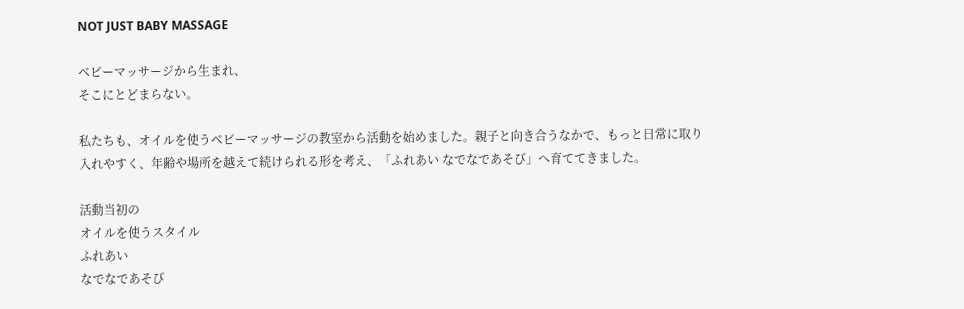NOT JUST BABY MASSAGE

ベビーマッサージから生まれ、
そこにとどまらない。

私たちも、オイルを使うベビーマッサージの教室から活動を始めました。親子と向き合うなかで、もっと日常に取り入れやすく、年齢や場所を越えて続けられる形を考え、「ふれあい なでなであそび」へ育ててきました。

活動当初の
オイルを使うスタイル
ふれあい
なでなであそび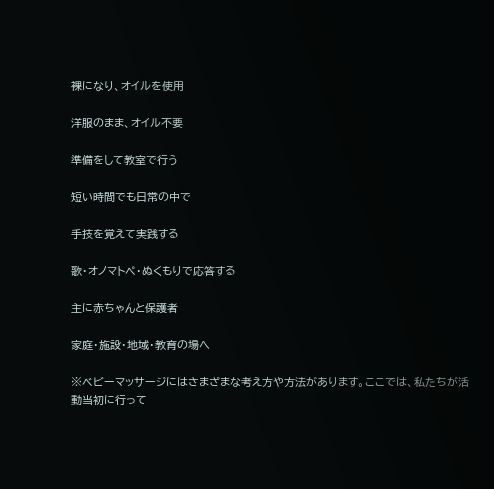裸になり、オイルを使用

洋服のまま、オイル不要

準備をして教室で行う

短い時間でも日常の中で

手技を覚えて実践する

歌・オノマトペ・ぬくもりで応答する

主に赤ちゃんと保護者

家庭・施設・地域・教育の場へ

※ベビーマッサージにはさまざまな考え方や方法があります。ここでは、私たちが活動当初に行って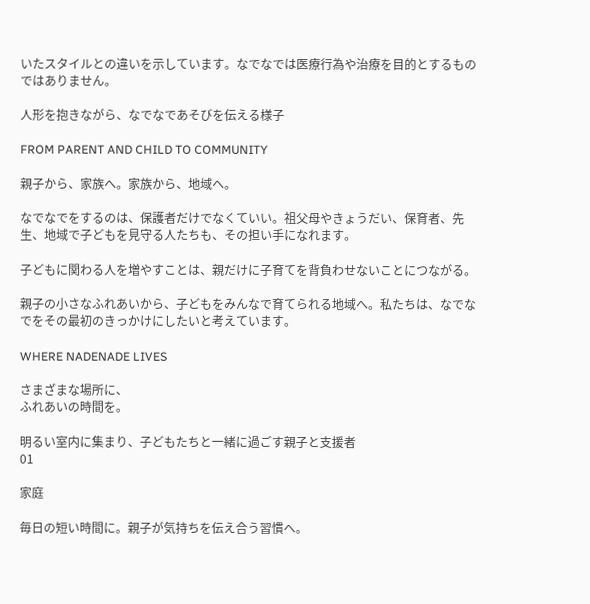いたスタイルとの違いを示しています。なでなでは医療行為や治療を目的とするものではありません。

人形を抱きながら、なでなであそびを伝える様子

FROM PARENT AND CHILD TO COMMUNITY

親子から、家族へ。家族から、地域へ。

なでなでをするのは、保護者だけでなくていい。祖父母やきょうだい、保育者、先生、地域で子どもを見守る人たちも、その担い手になれます。

子どもに関わる人を増やすことは、親だけに子育てを背負わせないことにつながる。

親子の小さなふれあいから、子どもをみんなで育てられる地域へ。私たちは、なでなでをその最初のきっかけにしたいと考えています。

WHERE NADENADE LIVES

さまざまな場所に、
ふれあいの時間を。

明るい室内に集まり、子どもたちと一緒に過ごす親子と支援者
01

家庭

毎日の短い時間に。親子が気持ちを伝え合う習慣へ。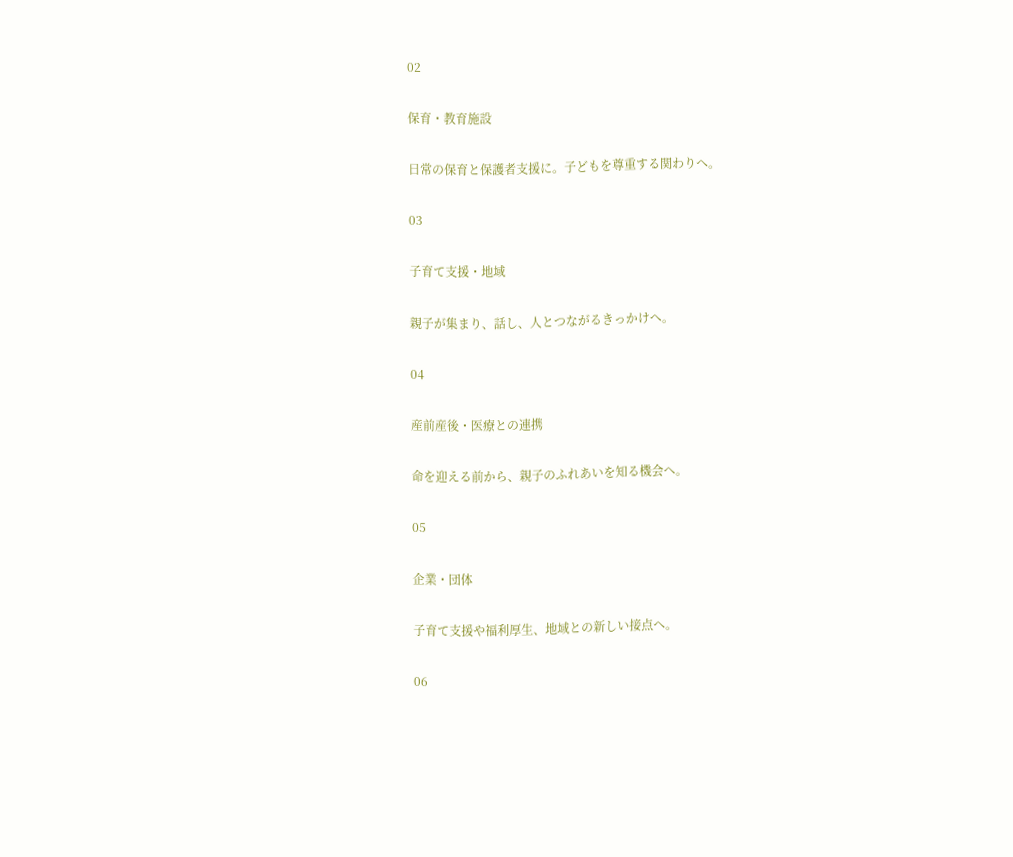02

保育・教育施設

日常の保育と保護者支援に。子どもを尊重する関わりへ。

03

子育て支援・地域

親子が集まり、話し、人とつながるきっかけへ。

04

産前産後・医療との連携

命を迎える前から、親子のふれあいを知る機会へ。

05

企業・団体

子育て支援や福利厚生、地域との新しい接点へ。

06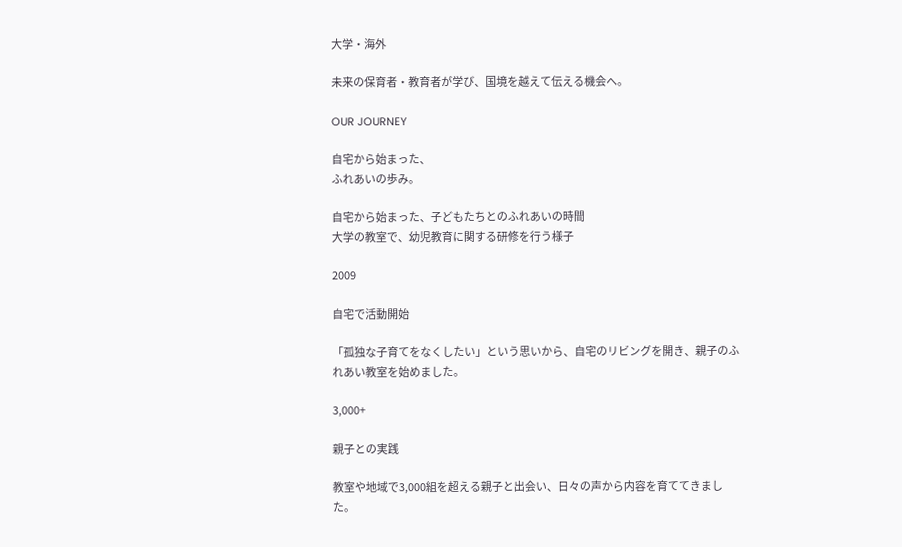大学・海外

未来の保育者・教育者が学び、国境を越えて伝える機会へ。

OUR JOURNEY

自宅から始まった、
ふれあいの歩み。

自宅から始まった、子どもたちとのふれあいの時間
大学の教室で、幼児教育に関する研修を行う様子

2009

自宅で活動開始

「孤独な子育てをなくしたい」という思いから、自宅のリビングを開き、親子のふれあい教室を始めました。

3,000+

親子との実践

教室や地域で3,000組を超える親子と出会い、日々の声から内容を育ててきました。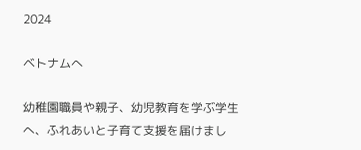2024

ベトナムへ

幼稚園職員や親子、幼児教育を学ぶ学生へ、ふれあいと子育て支援を届けまし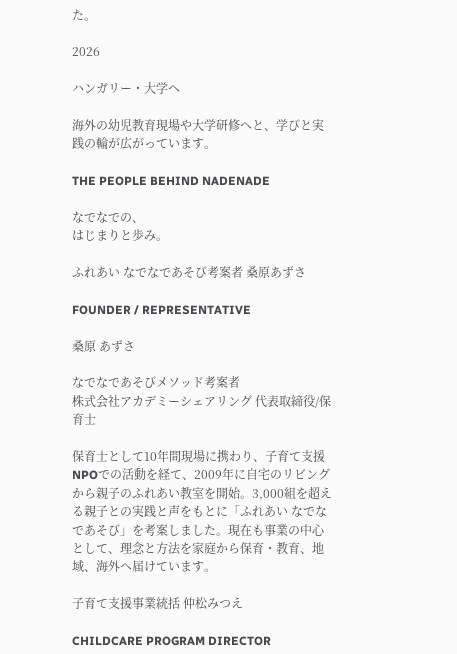た。

2026

ハンガリー・大学へ

海外の幼児教育現場や大学研修へと、学びと実践の輪が広がっています。

THE PEOPLE BEHIND NADENADE

なでなでの、
はじまりと歩み。

ふれあい なでなであそび考案者 桑原あずさ

FOUNDER / REPRESENTATIVE

桑原 あずさ

なでなであそびメソッド考案者
株式会社アカデミーシェアリング 代表取締役/保育士

保育士として10年間現場に携わり、子育て支援NPOでの活動を経て、2009年に自宅のリビングから親子のふれあい教室を開始。3,000組を超える親子との実践と声をもとに「ふれあい なでなであそび」を考案しました。現在も事業の中心として、理念と方法を家庭から保育・教育、地域、海外へ届けています。

子育て支援事業統括 仲松みつえ

CHILDCARE PROGRAM DIRECTOR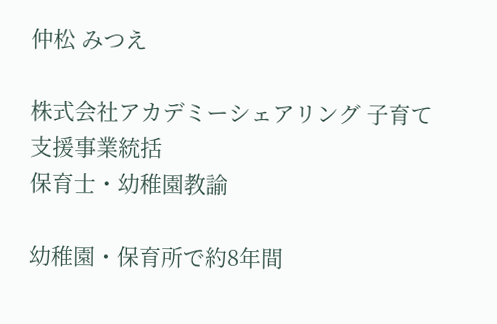仲松 みつえ

株式会社アカデミーシェアリング 子育て支援事業統括
保育士・幼稚園教諭

幼稚園・保育所で約8年間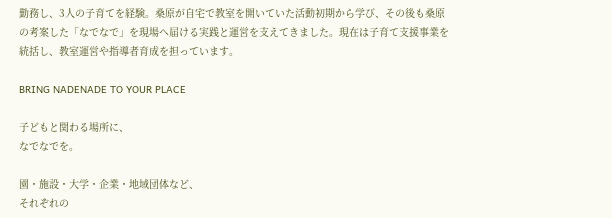勤務し、3人の子育てを経験。桑原が自宅で教室を開いていた活動初期から学び、その後も桑原の考案した「なでなで」を現場へ届ける実践と運営を支えてきました。現在は子育て支援事業を統括し、教室運営や指導者育成を担っています。

BRING NADENADE TO YOUR PLACE

子どもと関わる場所に、
なでなでを。

園・施設・大学・企業・地域団体など、
それぞれの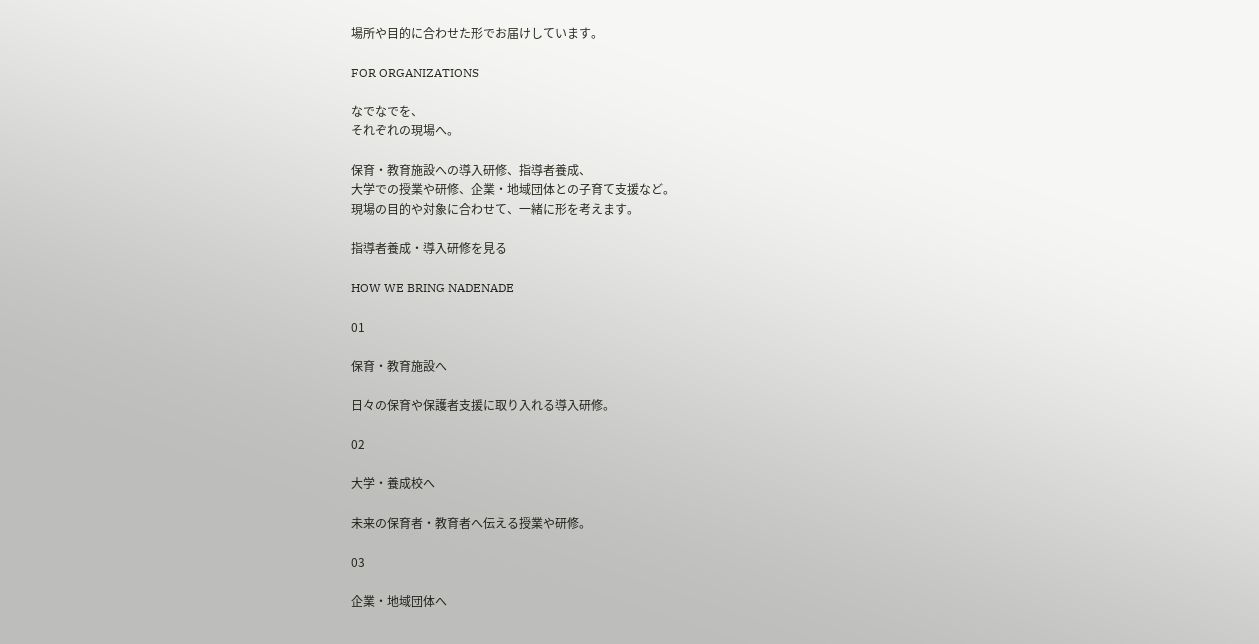場所や目的に合わせた形でお届けしています。

FOR ORGANIZATIONS

なでなでを、
それぞれの現場へ。

保育・教育施設への導入研修、指導者養成、
大学での授業や研修、企業・地域団体との子育て支援など。
現場の目的や対象に合わせて、一緒に形を考えます。

指導者養成・導入研修を見る

HOW WE BRING NADENADE

01

保育・教育施設へ

日々の保育や保護者支援に取り入れる導入研修。

02

大学・養成校へ

未来の保育者・教育者へ伝える授業や研修。

03

企業・地域団体へ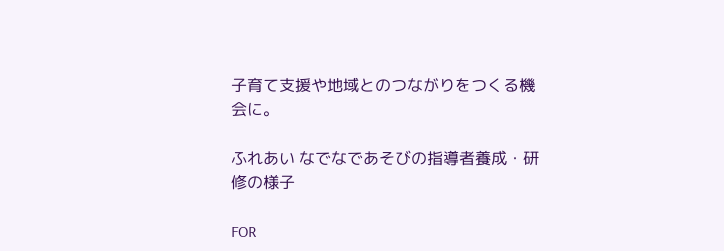子育て支援や地域とのつながりをつくる機会に。

ふれあい なでなであそびの指導者養成・研修の様子

FOR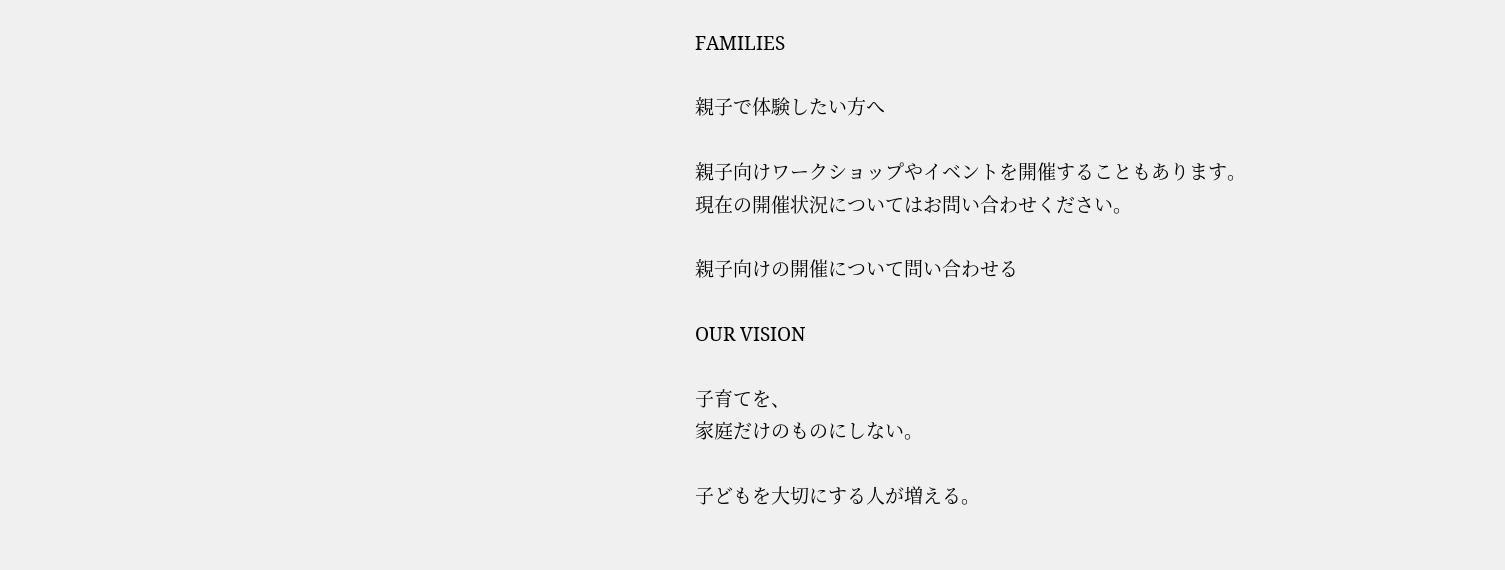FAMILIES

親子で体験したい方へ

親子向けワークショップやイベントを開催することもあります。
現在の開催状況についてはお問い合わせください。

親子向けの開催について問い合わせる

OUR VISION

子育てを、
家庭だけのものにしない。

子どもを大切にする人が増える。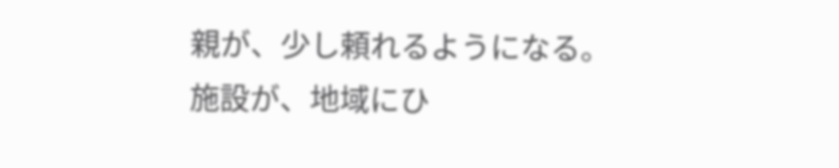親が、少し頼れるようになる。
施設が、地域にひ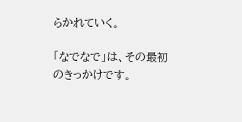らかれていく。

「なでなで」は、その最初のきっかけです。